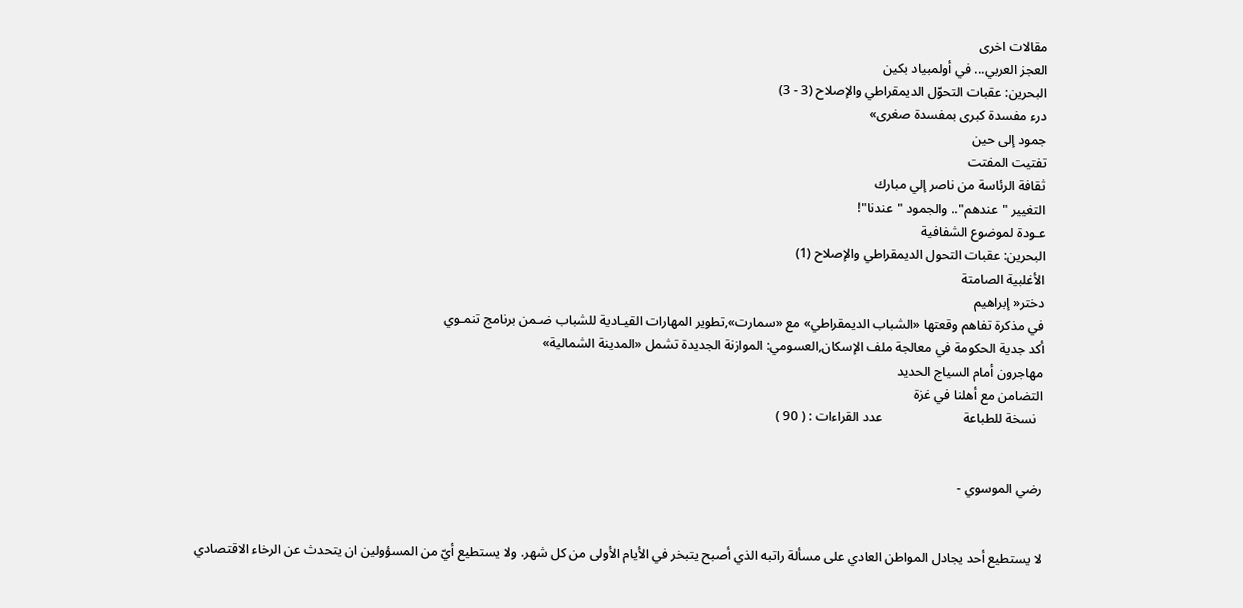مقالات اخرى
العجز العربي... في أولمبياد بكين
البحرين: عقبات التحوّل الديمقراطي والإصلاح (3 - 3)
درء مفسدة كبرى بمفسدة صغرى»
جمود إلى حين
تفتيت المفتت
ثقافة الرئاسة من ناصر إلي مبارك
التغيير "عندهم".. والجمود "عندنا"!
عـودة لموضوع الشفافية
البحرين: عقبات التحول الديمقراطي والإصلاح (1)
الأغلبية الصامتة
دختر« إبراهيم
في مذكرة تفاهم وقعتها «الشباب الديمقراطي» مع «سمارت»,تطوير المهارات القيـادية للشباب ضـمن برنامج تنمـوي
أكد جدية الحكومة في معالجة ملف الإسكان,العسومي: الموازنة الجديدة تشمل «المدينة الشمالية»
مهاجرون أمام السياج الحديد
التضامن مع أهلنا في غزة
  نسخة للطباعة                        عدد القراءات : ( 90 )


رضي الموسوي -


لا يستطيع أحد يجادل المواطن العادي على مسألة راتبه الذي أصبح يتبخر في الأيام الأولى من كل شهر. ولا يستطيع أيّ من المسؤولين ان يتحدث عن الرخاء الاقتصادي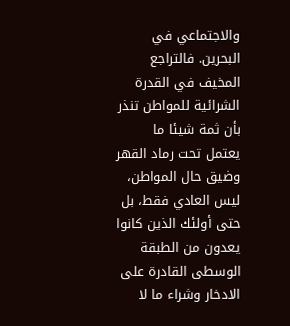والاجتماعي في البحرين. فالتراجع المخيف في القدرة الشرائية للمواطن تنذر بأن ثمة شيئا ما يعتمل تحت رماد القهر وضيق حال المواطن، ليس العادي فقط، بل حتى أولئك الذين كانوا يعدون من الطبقة الوسطى القادرة على الادخار وشراء ما لا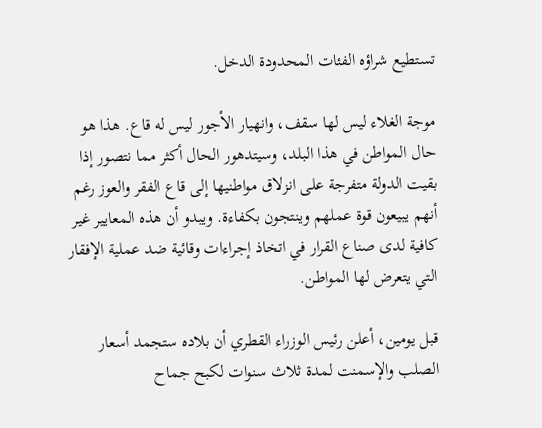تستطيع شراؤه الفئات المحدودة الدخل.

موجة الغلاء ليس لها سقف، وانهيار الأجور ليس له قاع. هذا هو حال المواطن في هذا البلد، وسيتدهور الحال أكثر مما نتصور إذا بقيت الدولة متفرجة على انزلاق مواطنيها إلى قاع الفقر والعوز رغم أنهم يبيعون قوة عملهم وينتجون بكفاءة. ويبدو أن هذه المعايير غير كافية لدى صناع القرار في اتخاذ إجراءات وقائية ضد عملية الإفقار التي يتعرض لها المواطن.

قبل يومين، أعلن رئيس الوزراء القطري أن بلاده ستجمد أسعار الصلب والإسمنت لمدة ثلاث سنوات لكبح جماح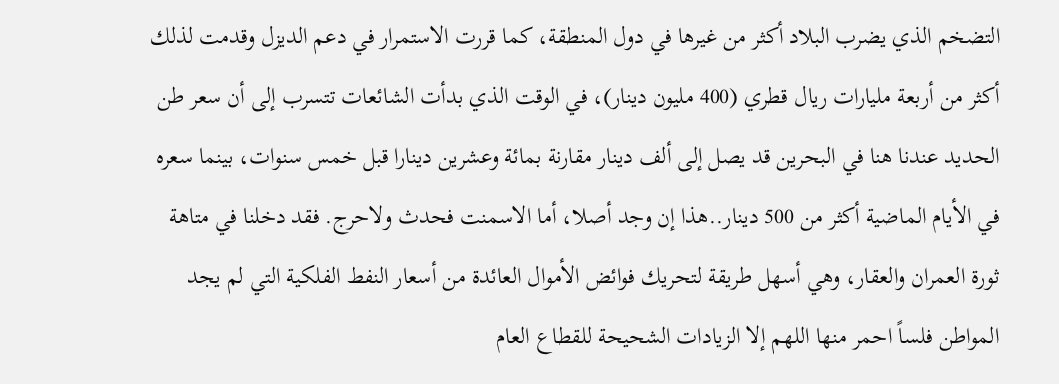التضخم الذي يضرب البلاد أكثر من غيرها في دول المنطقة، كما قررت الاستمرار في دعم الديزل وقدمت لذلك أكثر من أربعة مليارات ريال قطري (400 مليون دينار)، في الوقت الذي بدأت الشائعات تتسرب إلى أن سعر طن الحديد عندنا هنا في البحرين قد يصل إلى ألف دينار مقارنة بمائة وعشرين دينارا قبل خمس سنوات، بينما سعره في الأيام الماضية أكثر من 500 دينار..هذا إن وجد أصلا، أما الاسمنت فحدث ولاحرج. فقد دخلنا في متاهة ثورة العمران والعقار، وهي أسهل طريقة لتحريك فوائض الأموال العائدة من أسعار النفط الفلكية التي لم يجد المواطن فلساً احمر منها اللهم إلا الزيادات الشحيحة للقطاع العام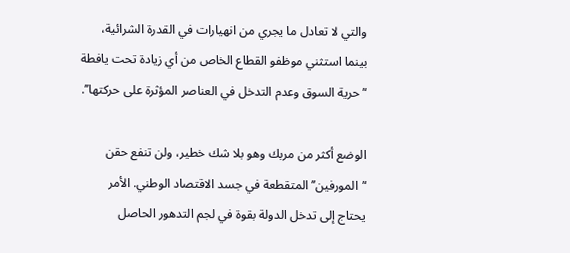والتي لا تعادل ما يجري من انهيارات في القدرة الشرائية، بينما استثني موظفو القطاع الخاص من أي زيادة تحت يافطة ‘’حرية السوق وعدم التدخل في العناصر المؤثرة على حركتها’’.

الوضع أكثر من مربك وهو بلا شك خطير، ولن تنفع حقن ‘’المورفين’’ المتقطعة في جسد الاقتصاد الوطني. الأمر يحتاج إلى تدخل الدولة بقوة في لجم التدهور الحاصل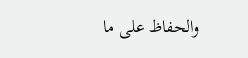والحفاظ على ما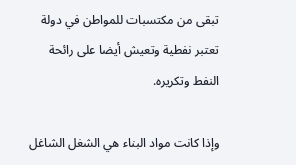تبقى من مكتسبات للمواطن في دولة تعتبر نفطية وتعيش أيضا على رائحة النفط وتكريره.

وإذا كانت مواد البناء هي الشغل الشاغل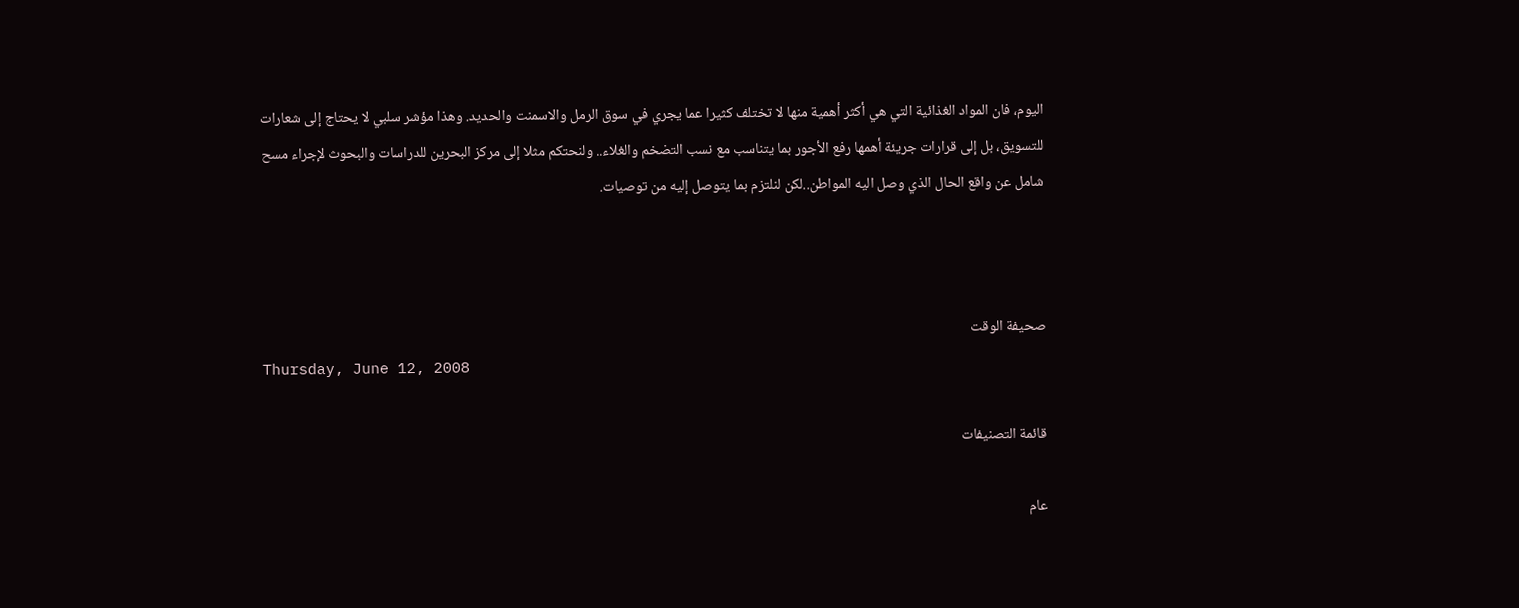اليوم، فان المواد الغذائية التي هي أكثر أهمية منها لا تختلف كثيرا عما يجري في سوق الرمل والاسمنت والحديد. وهذا مؤشر سلبي لا يحتاج إلى شعارات للتسويق، بل إلى قرارات جريئة أهمها رفع الأجور بما يتناسب مع نسب التضخم والغلاء.. ولنحتكم مثلا إلى مركز البحرين للدراسات والبحوث لإجراء مسح شامل عن واقع الحال الذي وصل اليه المواطن..لكن لنلتزم بما يتوصل إليه من توصيات.



صحيفة الوقت
Thursday, June 12, 2008

قائمة التصنيفات

عام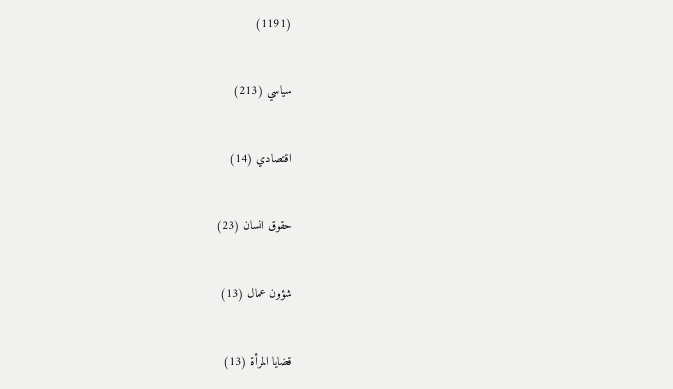(1191)

سياسي (213)

اقتصادي (14)

حقوق انسان (23)

شؤون عمال (13)

قضايا المرأة (13)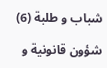شباب و طلبة (6)

شؤون قانونية و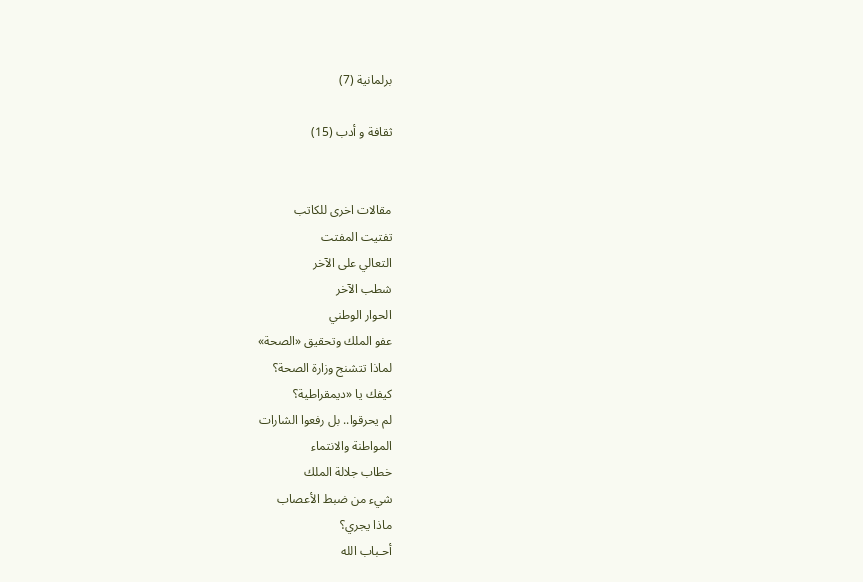برلمانية (7)

ثقافة و أدب (15)


مقالات اخرى للكاتب
تفتيت المفتت
التعالي على الآخر
شطب الآخر
الحوار الوطني
عفو الملك وتحقيق «الصحة»
لماذا تتشنج وزارة الصحة؟
كيفك يا «ديمقراطية؟
لم يحرقوا.. بل رفعوا الشارات
المواطنة والانتماء
خطاب جلالة الملك
شيء من ضبط الأعصاب
ماذا يجري؟
أحـباب الله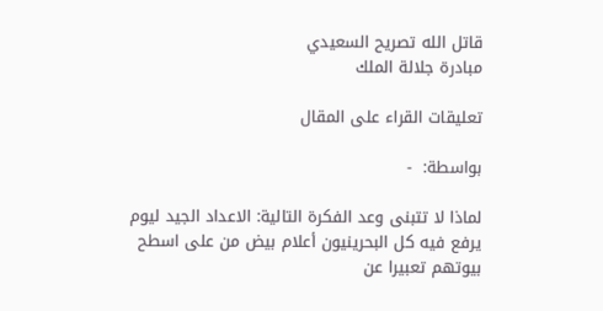قاتل الله تصريح السعيدي
مبادرة جلالة الملك

تعليقات القراء على المقال

بواسطة:  -

لماذا لا تتبنى وعد الفكرة التالية: الاعداد الجيد ليوم يرفع فيه كل البحرينيون أعلام بيض من على اسطح بيوتهم تعبيرا عن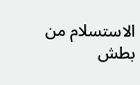الاستسلام من بطش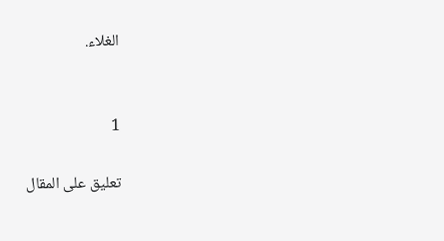الغلاء.


1

تعليق على المقال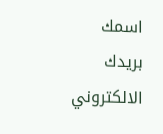اسمك
بريدك الالكتروني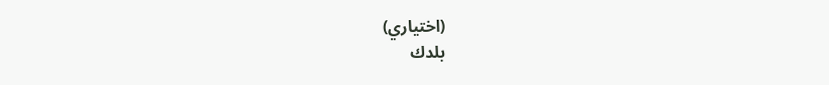(اختياري)
بلدك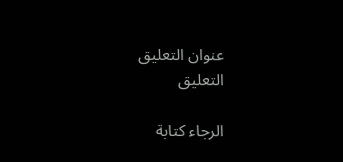عنوان التعليق
التعليق

الرجاء كتابة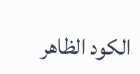الكود الظاهر